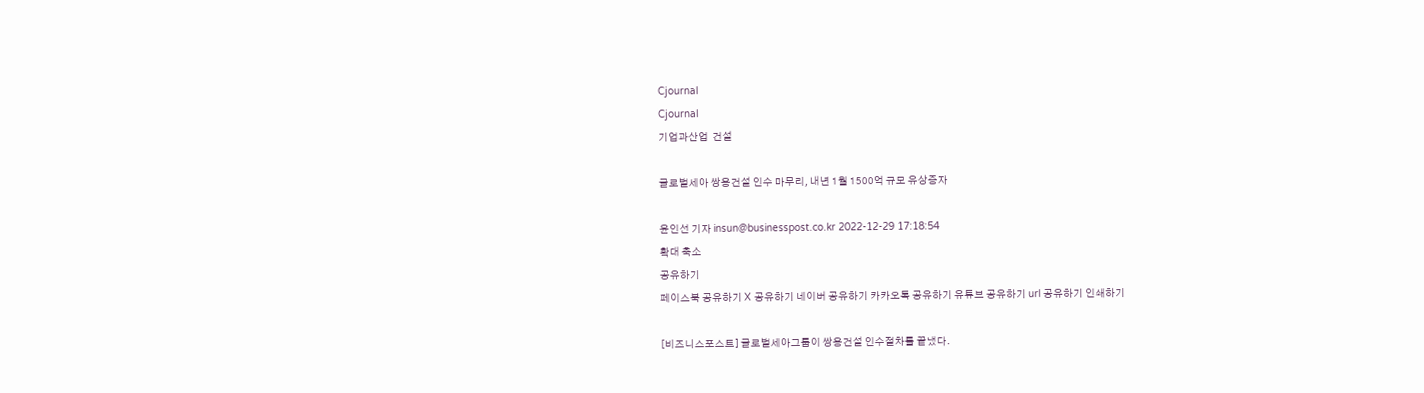Cjournal
Cjournal
기업과산업  건설

글로벌세아 쌍용건설 인수 마무리, 내년 1월 1500억 규모 유상증자

윤인선 기자 insun@businesspost.co.kr 2022-12-29 17:18:54
확대 축소
공유하기
페이스북 공유하기 X 공유하기 네이버 공유하기 카카오톡 공유하기 유튜브 공유하기 url 공유하기 인쇄하기

[비즈니스포스트] 글로벌세아그룹이 쌍용건설 인수절차를 끝냈다.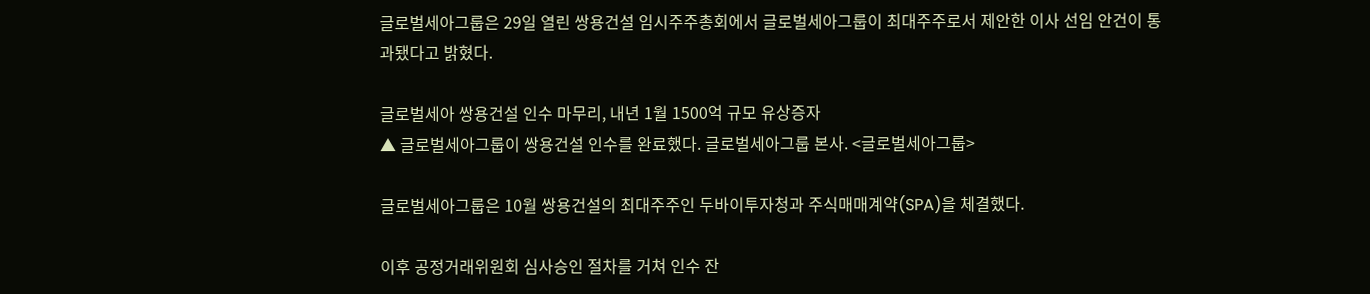글로벌세아그룹은 29일 열린 쌍용건설 임시주주총회에서 글로벌세아그룹이 최대주주로서 제안한 이사 선임 안건이 통과됐다고 밝혔다.

글로벌세아 쌍용건설 인수 마무리, 내년 1월 1500억 규모 유상증자
▲ 글로벌세아그룹이 쌍용건설 인수를 완료했다. 글로벌세아그룹 본사. <글로벌세아그룹>

글로벌세아그룹은 10월 쌍용건설의 최대주주인 두바이투자청과 주식매매계약(SPA)을 체결했다.

이후 공정거래위원회 심사승인 절차를 거쳐 인수 잔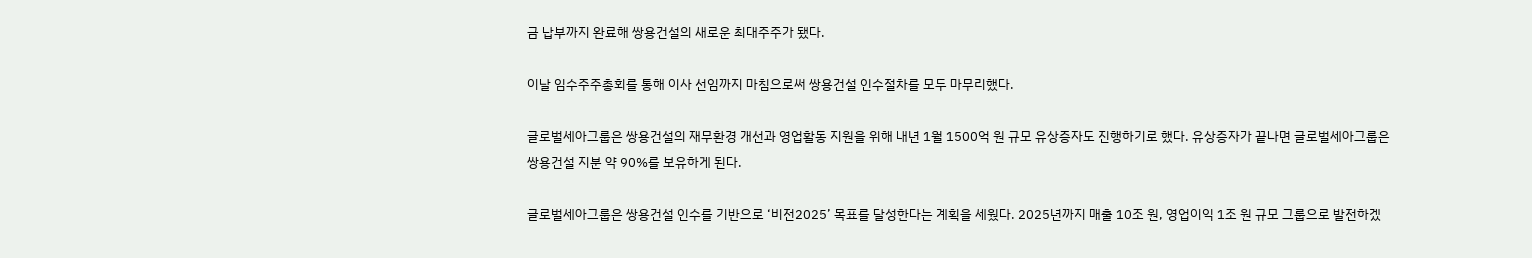금 납부까지 완료해 쌍용건설의 새로운 최대주주가 됐다.

이날 임수주주총회를 통해 이사 선임까지 마침으로써 쌍용건설 인수절차를 모두 마무리했다.

글로벌세아그룹은 쌍용건설의 재무환경 개선과 영업활동 지원을 위해 내년 1월 1500억 원 규모 유상증자도 진행하기로 했다. 유상증자가 끝나면 글로벌세아그룹은 쌍용건설 지분 약 90%를 보유하게 된다.

글로벌세아그룹은 쌍용건설 인수를 기반으로 ‘비전2025’ 목표를 달성한다는 계획을 세웠다. 2025년까지 매출 10조 원, 영업이익 1조 원 규모 그룹으로 발전하겠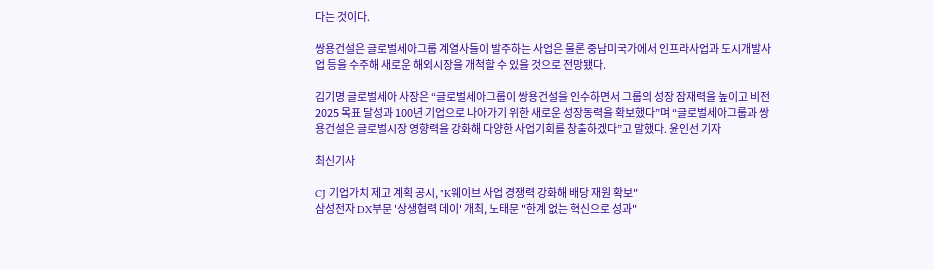다는 것이다.

쌍용건설은 글로벌세아그룹 계열사들이 발주하는 사업은 물론 중남미국가에서 인프라사업과 도시개발사업 등을 수주해 새로운 해외시장을 개척할 수 있을 것으로 전망됐다.

김기명 글로벌세아 사장은 “글로벌세아그룹이 쌍용건설을 인수하면서 그룹의 성장 잠재력을 높이고 비전2025 목표 달성과 100년 기업으로 나아가기 위한 새로운 성장동력을 확보했다”며 “글로벌세아그룹과 쌍용건설은 글로벌시장 영향력을 강화해 다양한 사업기회를 창출하겠다”고 말했다. 윤인선 기자

최신기사

CJ 기업가치 제고 계획 공시, "K웨이브 사업 경쟁력 강화해 배당 재원 확보"
삼성전자 DX부문 '상생협력 데이' 개최, 노태문 "한계 없는 혁신으로 성과"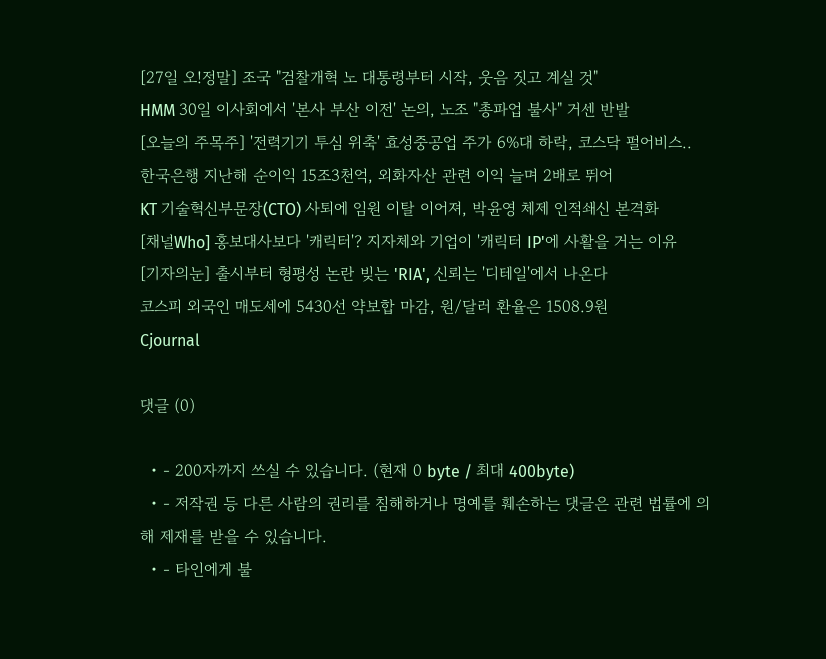[27일 오!정말] 조국 "검찰개혁 노 대통령부터 시작, 웃음 짓고 계실 것"
HMM 30일 이사회에서 '본사 부산 이전' 논의, 노조 "총파업 불사" 거센 반발
[오늘의 주목주] '전력기기 투심 위축' 효성중공업 주가 6%대 하락, 코스닥 펄어비스..
한국은행 지난해 순이익 15조3천억, 외화자산 관련 이익 늘며 2배로 뛰어
KT 기술혁신부문장(CTO) 사퇴에 임원 이탈 이어져, 박윤영 체제 인적쇄신 본격화
[채널Who] 홍보대사보다 '캐릭터'? 지자체와 기업이 '캐릭터 IP'에 사활을 거는 이유
[기자의눈] 출시부터 형평성 논란 빚는 'RIA', 신뢰는 '디테일'에서 나온다
코스피 외국인 매도세에 5430선 약보합 마감, 원/달러 환율은 1508.9원
Cjournal

댓글 (0)

  • - 200자까지 쓰실 수 있습니다. (현재 0 byte / 최대 400byte)
  • - 저작권 등 다른 사람의 권리를 침해하거나 명예를 훼손하는 댓글은 관련 법률에 의해 제재를 받을 수 있습니다.
  • - 타인에게 불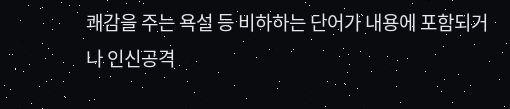쾌감을 주는 욕설 등 비하하는 단어가 내용에 포함되거나 인신공격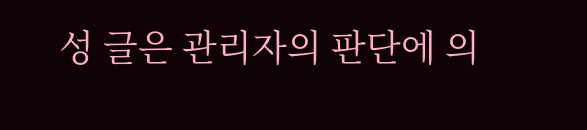성 글은 관리자의 판단에 의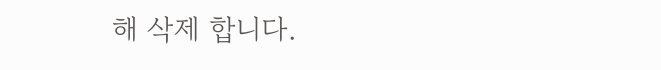해 삭제 합니다.